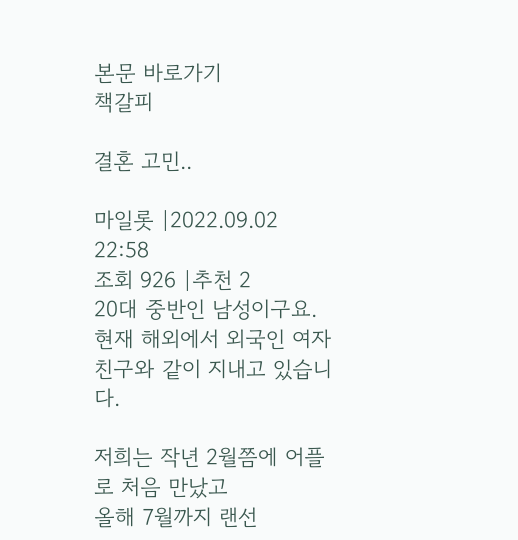본문 바로가기
책갈피

결혼 고민..

마일롯 |2022.09.02 22:58
조회 926 |추천 2
20대 중반인 남성이구요.
현재 해외에서 외국인 여자친구와 같이 지내고 있습니다.

저희는 작년 2월쯤에 어플로 처음 만났고
올해 7월까지 랜선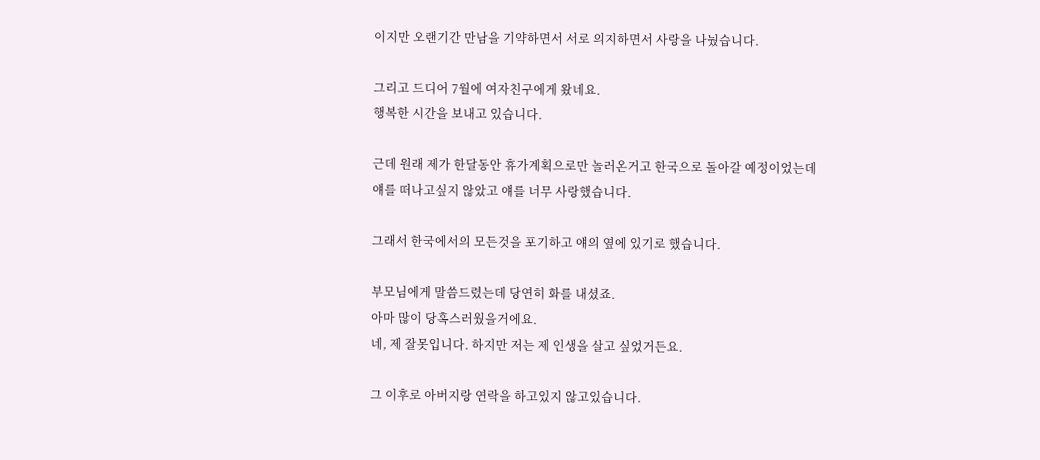이지만 오랜기간 만남을 기약하면서 서로 의지하면서 사랑을 나눴습니다.

그리고 드디어 7월에 여자친구에게 왔네요.
행복한 시간을 보내고 있습니다.

근데 원래 제가 한달동안 휴가계획으로만 놀러온거고 한국으로 돌아갈 예정이었는데
얘를 떠나고싶지 않았고 얘를 너무 사랑했습니다.

그래서 한국에서의 모든것을 포기하고 얘의 옆에 있기로 했습니다.

부모님에게 말씀드렸는데 당연히 화를 내셨죠.
아마 많이 당혹스러웠을거에요.
네, 제 잘못입니다. 하지만 저는 제 인생을 살고 싶었거든요.

그 이후로 아버지랑 연락을 하고있지 않고있습니다.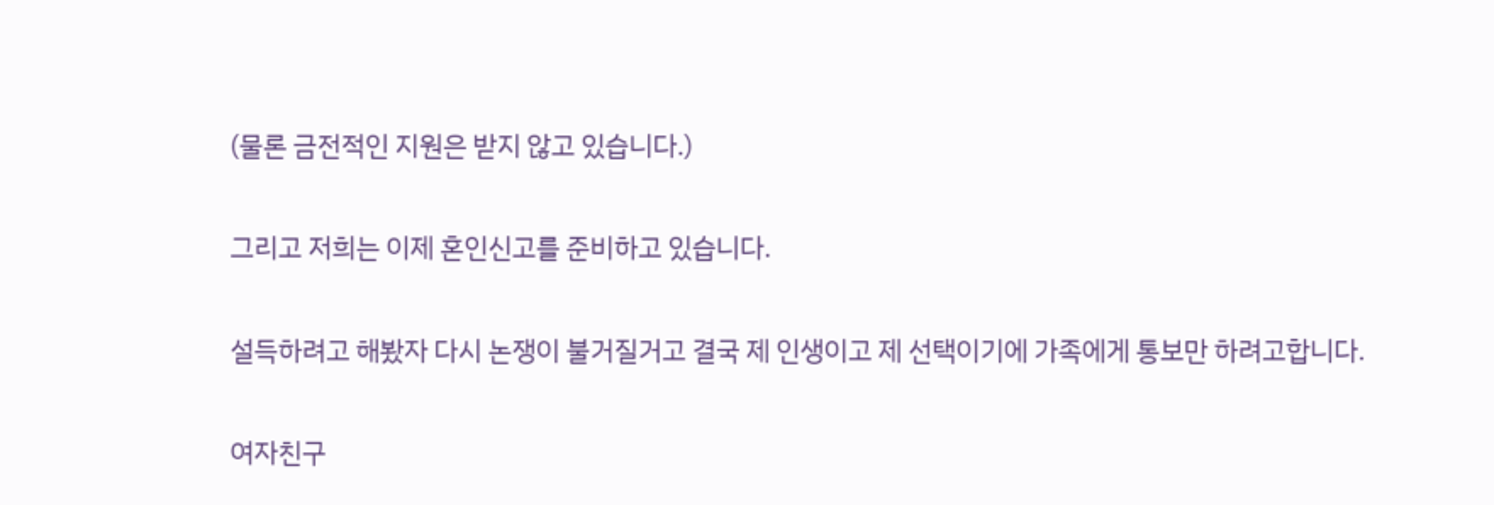(물론 금전적인 지원은 받지 않고 있습니다.)

그리고 저희는 이제 혼인신고를 준비하고 있습니다.

설득하려고 해봤자 다시 논쟁이 불거질거고 결국 제 인생이고 제 선택이기에 가족에게 통보만 하려고합니다.

여자친구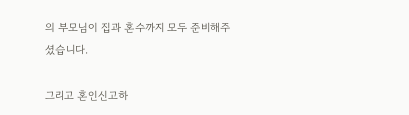의 부모님이 집과 혼수까지 모두 준비해주셨습니다.

그리고 혼인신고하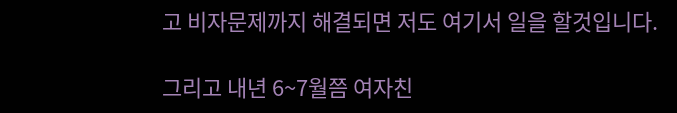고 비자문제까지 해결되면 저도 여기서 일을 할것입니다.

그리고 내년 6~7월쯤 여자친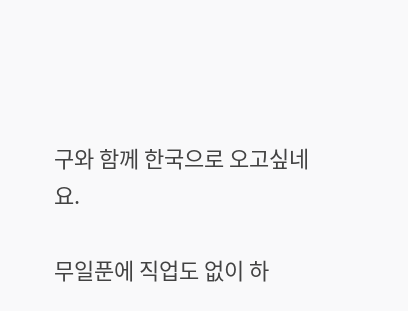구와 함께 한국으로 오고싶네요.

무일푼에 직업도 없이 하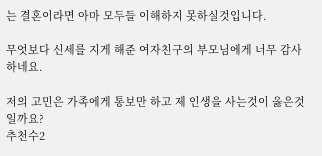는 결혼이라면 아마 모두들 이해하지 못하실것입니다.

무엇보다 신세를 지게 해준 여자친구의 부모님에게 너무 감사하네요.

저의 고민은 가족에게 통보만 하고 제 인생을 사는것이 옳은것일까요?
추천수2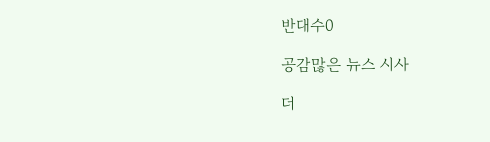반대수0

공감많은 뉴스 시사

더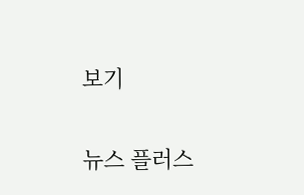보기

뉴스 플러스